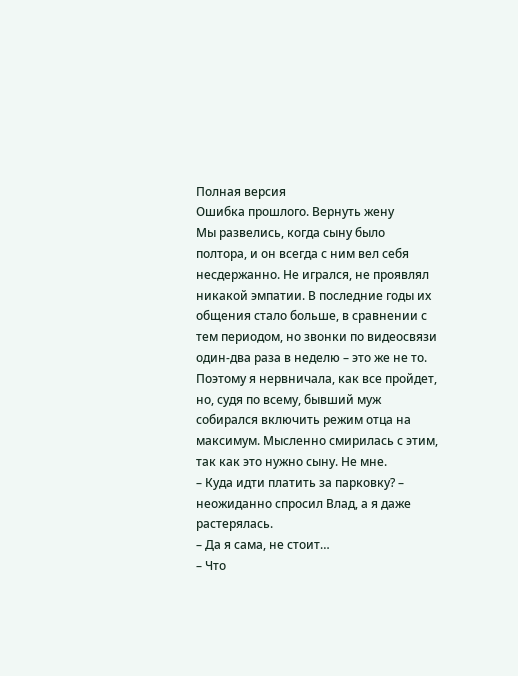Полная версия
Ошибка прошлого. Вернуть жену
Мы развелись, когда сыну было полтора, и он всегда с ним вел себя несдержанно. Не игрался, не проявлял никакой эмпатии. В последние годы их общения стало больше, в сравнении с тем периодом, но звонки по видеосвязи один-два раза в неделю – это же не то.
Поэтому я нервничала, как все пройдет, но, судя по всему, бывший муж собирался включить режим отца на максимум. Мысленно смирилась с этим, так как это нужно сыну. Не мне.
– Куда идти платить за парковку? – неожиданно спросил Влад, а я даже растерялась.
– Да я сама, не стоит…
– Что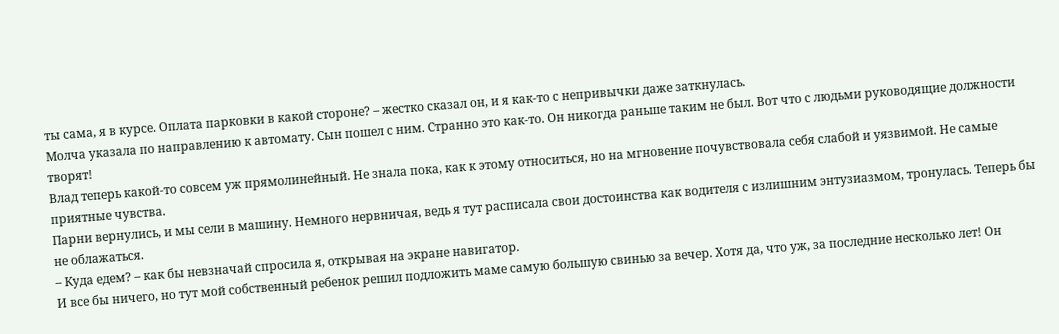ты сама, я в курсе. Оплата парковки в какой стороне? – жестко сказал он, и я как-то с непривычки даже заткнулась.
Молча указала по направлению к автомату. Сын пошел с ним. Странно это как-то. Он никогда раньше таким не был. Вот что с людьми руководящие должности творят!
Влад теперь какой-то совсем уж прямолинейный. Не знала пока, как к этому относиться, но на мгновение почувствовала себя слабой и уязвимой. Не самые приятные чувства.
Парни вернулись, и мы сели в машину. Немного нервничая, ведь я тут расписала свои достоинства как водителя с излишним энтузиазмом, тронулась. Теперь бы не облажаться.
– Куда едем? – как бы невзначай спросила я, открывая на экране навигатор.
И все бы ничего, но тут мой собственный ребенок решил подложить маме самую большую свинью за вечер. Хотя да, что уж, за последние несколько лет! Он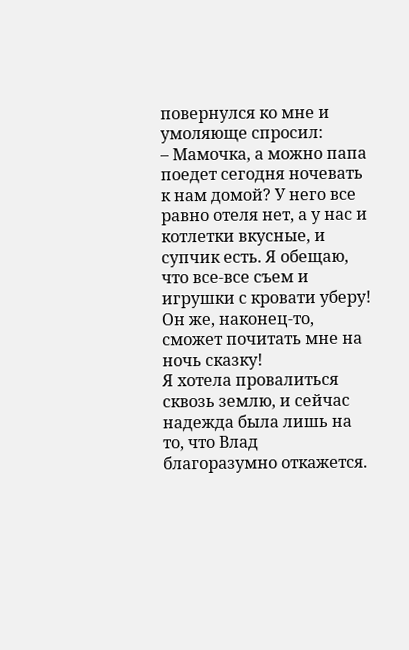повернулся ко мне и умоляюще спросил:
– Мамочка, а можно папа поедет сегодня ночевать к нам домой? У него все равно отеля нет, а у нас и котлетки вкусные, и супчик есть. Я обещаю, что все-все съем и игрушки с кровати уберу! Он же, наконец-то, сможет почитать мне на ночь сказку!
Я хотела провалиться сквозь землю, и сейчас надежда была лишь на то, что Влад благоразумно откажется.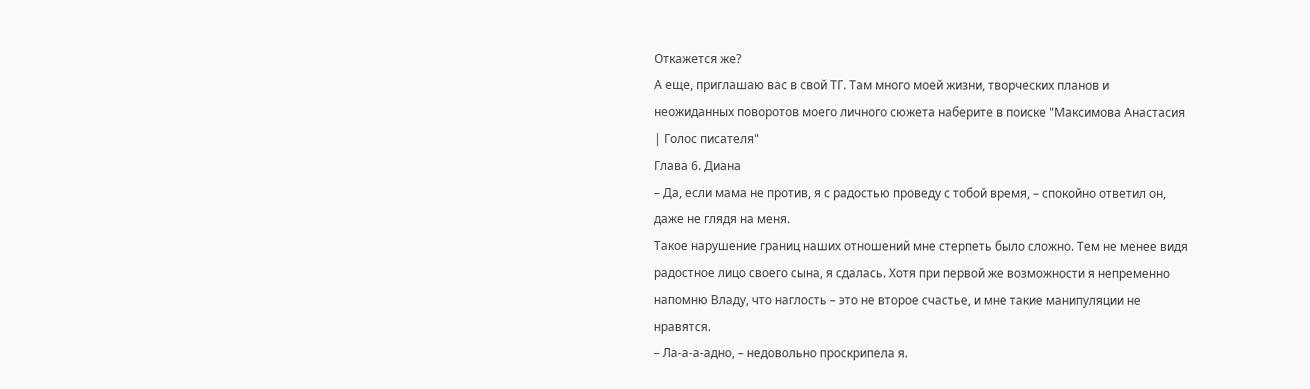Откажется же?
А еще, приглашаю вас в свой ТГ. Там много моей жизни, творческих планов и неожиданных поворотов моего личного сюжета наберите в поиске "Максимова Анастасия | Голос писателя"
Глава 6. Диана
– Да, если мама не против, я с радостью проведу с тобой время, – спокойно ответил он, даже не глядя на меня.
Такое нарушение границ наших отношений мне стерпеть было сложно. Тем не менее видя радостное лицо своего сына, я сдалась. Хотя при первой же возможности я непременно напомню Владу, что наглость – это не второе счастье, и мне такие манипуляции не нравятся.
– Ла-а-а-адно, – недовольно проскрипела я.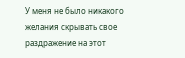У меня не было никакого желания скрывать свое раздражение на этот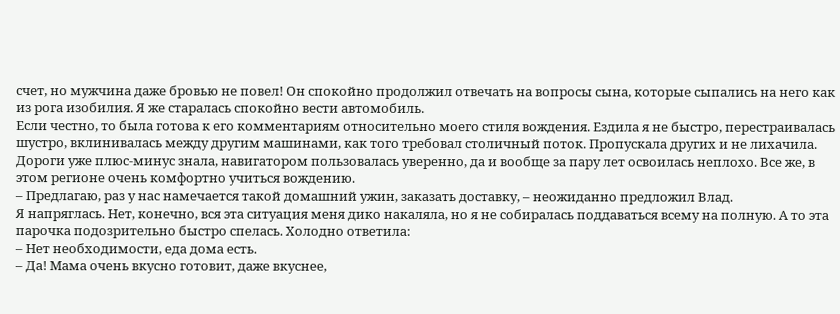счет, но мужчина даже бровью не повел! Он спокойно продолжил отвечать на вопросы сына, которые сыпались на него как из рога изобилия. Я же старалась спокойно вести автомобиль.
Если честно, то была готова к его комментариям относительно моего стиля вождения. Ездила я не быстро, перестраивалась шустро, вклинивалась между другим машинами, как того требовал столичный поток. Пропускала других и не лихачила.
Дороги уже плюс-минус знала, навигатором пользовалась уверенно, да и вообще за пару лет освоилась неплохо. Все же, в этом регионе очень комфортно учиться вождению.
– Предлагаю, раз у нас намечается такой домашний ужин, заказать доставку, – неожиданно предложил Влад.
Я напряглась. Нет, конечно, вся эта ситуация меня дико накаляла, но я не собиралась поддаваться всему на полную. А то эта парочка подозрительно быстро спелась. Холодно ответила:
– Нет необходимости, еда дома есть.
– Да! Мама очень вкусно готовит, даже вкуснее,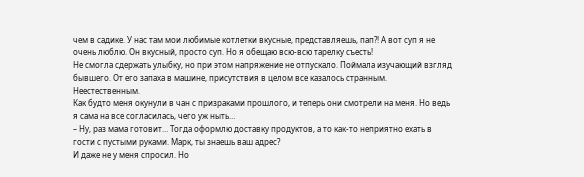чем в садике. У нас там мои любимые котлетки вкусные, представляешь, пап?! А вот суп я не очень люблю. Он вкусный, просто суп. Но я обещаю всю-всю тарелку съесть!
Не смогла сдержать улыбку, но при этом напряжение не отпускало. Поймала изучающий взгляд бывшего. От его запаха в машине, присутствия в целом все казалось странным. Неестественным.
Как будто меня окунули в чан с призраками прошлого, и теперь они смотрели на меня. Но ведь я сама на все согласилась, чего уж ныть…
– Ну, раз мама готовит… Тогда оформлю доставку продуктов, а то как-то неприятно ехать в гости с пустыми руками. Марк, ты знаешь ваш адрес?
И даже не у меня спросил. Но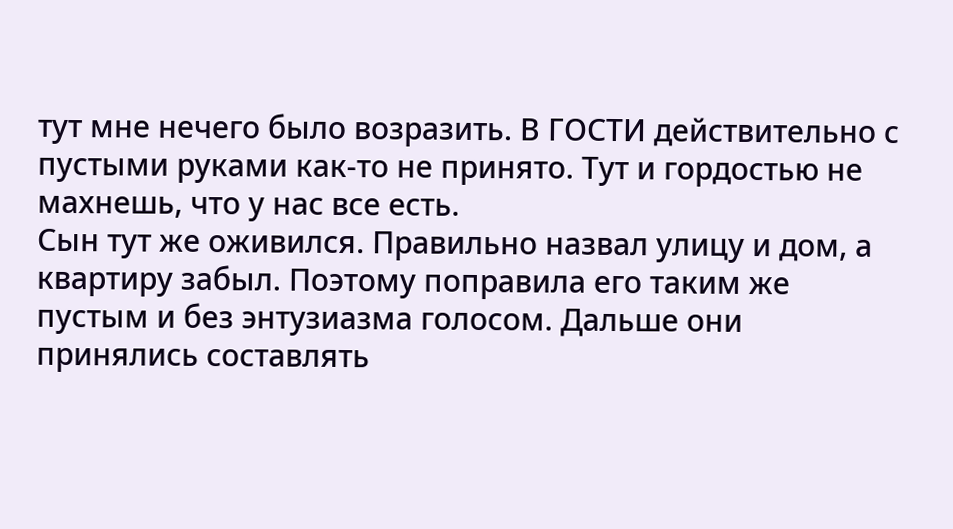тут мне нечего было возразить. В ГОСТИ действительно с пустыми руками как-то не принято. Тут и гордостью не махнешь, что у нас все есть.
Сын тут же оживился. Правильно назвал улицу и дом, а квартиру забыл. Поэтому поправила его таким же пустым и без энтузиазма голосом. Дальше они принялись составлять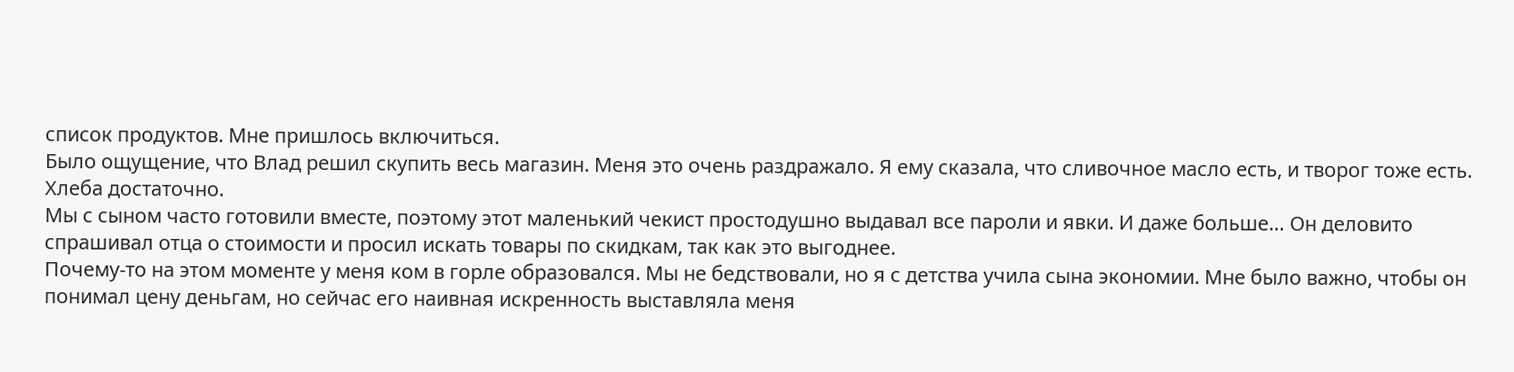список продуктов. Мне пришлось включиться.
Было ощущение, что Влад решил скупить весь магазин. Меня это очень раздражало. Я ему сказала, что сливочное масло есть, и творог тоже есть. Хлеба достаточно.
Мы с сыном часто готовили вместе, поэтому этот маленький чекист простодушно выдавал все пароли и явки. И даже больше… Он деловито спрашивал отца о стоимости и просил искать товары по скидкам, так как это выгоднее.
Почему-то на этом моменте у меня ком в горле образовался. Мы не бедствовали, но я с детства учила сына экономии. Мне было важно, чтобы он понимал цену деньгам, но сейчас его наивная искренность выставляла меня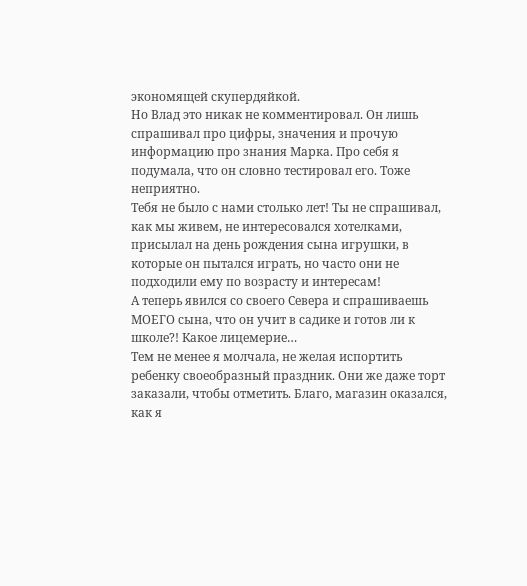экономящей скупердяйкой.
Но Влад это никак не комментировал. Он лишь спрашивал про цифры, значения и прочую информацию про знания Марка. Про себя я подумала, что он словно тестировал его. Тоже неприятно.
Тебя не было с нами столько лет! Ты не спрашивал, как мы живем, не интересовался хотелками, присылал на день рождения сына игрушки, в которые он пытался играть, но часто они не подходили ему по возрасту и интересам!
А теперь явился со своего Севера и спрашиваешь МОЕГО сына, что он учит в садике и готов ли к школе?! Какое лицемерие…
Тем не менее я молчала, не желая испортить ребенку своеобразный праздник. Они же даже торт заказали, чтобы отметить. Благо, магазин оказался, как я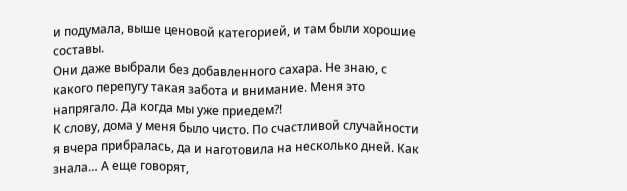и подумала, выше ценовой категорией, и там были хорошие составы.
Они даже выбрали без добавленного сахара. Не знаю, с какого перепугу такая забота и внимание. Меня это напрягало. Да когда мы уже приедем?!
К слову, дома у меня было чисто. По счастливой случайности я вчера прибралась, да и наготовила на несколько дней. Как знала… А еще говорят,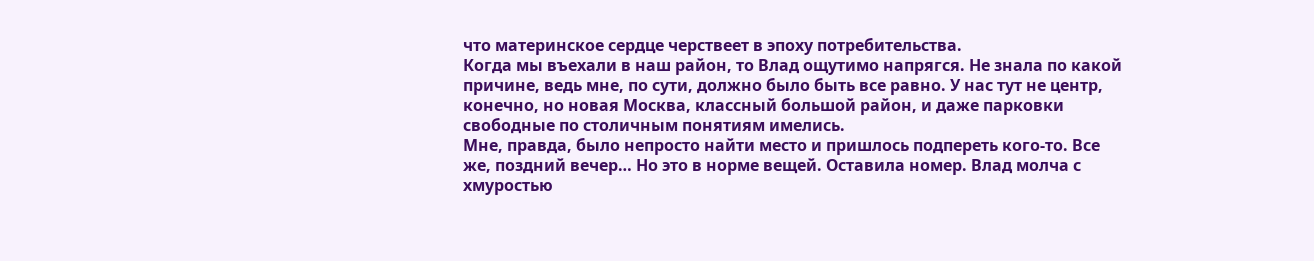что материнское сердце черствеет в эпоху потребительства.
Когда мы въехали в наш район, то Влад ощутимо напрягся. Не знала по какой причине, ведь мне, по сути, должно было быть все равно. У нас тут не центр, конечно, но новая Москва, классный большой район, и даже парковки свободные по столичным понятиям имелись.
Мне, правда, было непросто найти место и пришлось подпереть кого-то. Все же, поздний вечер… Но это в норме вещей. Оставила номер. Влад молча с хмуростью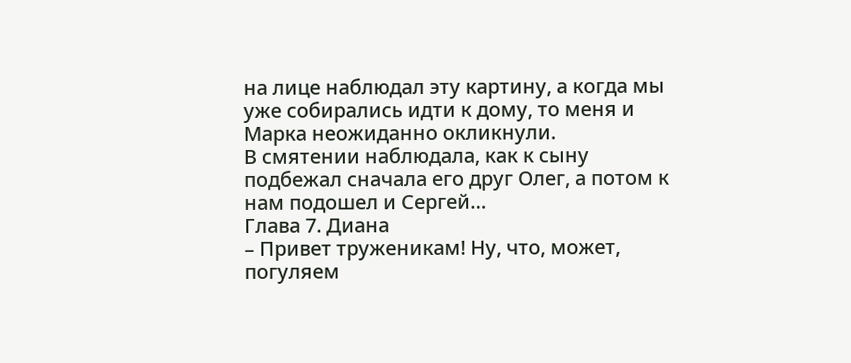на лице наблюдал эту картину, а когда мы уже собирались идти к дому, то меня и Марка неожиданно окликнули.
В смятении наблюдала, как к сыну подбежал сначала его друг Олег, а потом к нам подошел и Сергей…
Глава 7. Диана
– Привет труженикам! Ну, что, может, погуляем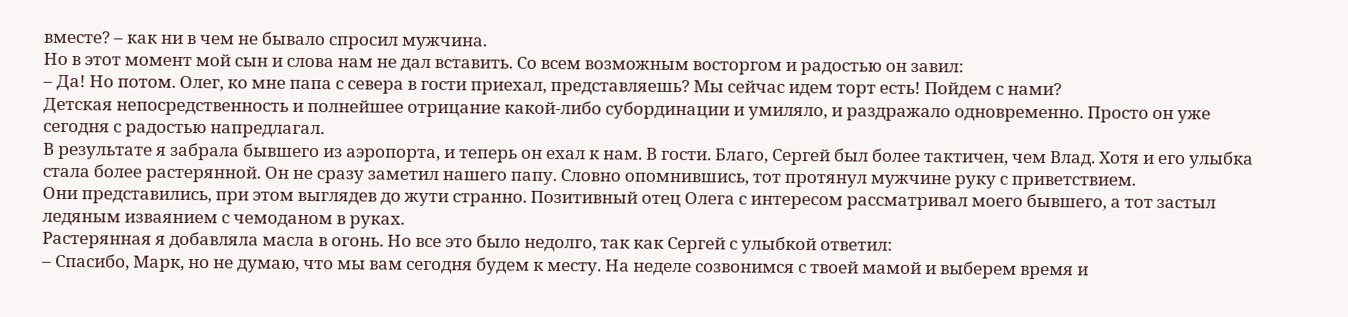вместе? – как ни в чем не бывало спросил мужчина.
Но в этот момент мой сын и слова нам не дал вставить. Со всем возможным восторгом и радостью он завил:
– Да! Но потом. Олег, ко мне папа с севера в гости приехал, представляешь? Мы сейчас идем торт есть! Пойдем с нами?
Детская непосредственность и полнейшее отрицание какой-либо субординации и умиляло, и раздражало одновременно. Просто он уже сегодня с радостью напредлагал.
В результате я забрала бывшего из аэропорта, и теперь он ехал к нам. В гости. Благо, Сергей был более тактичен, чем Влад. Хотя и его улыбка стала более растерянной. Он не сразу заметил нашего папу. Словно опомнившись, тот протянул мужчине руку с приветствием.
Они представились, при этом выглядев до жути странно. Позитивный отец Олега с интересом рассматривал моего бывшего, а тот застыл ледяным изваянием с чемоданом в руках.
Растерянная я добавляла масла в огонь. Но все это было недолго, так как Сергей с улыбкой ответил:
– Спасибо, Марк, но не думаю, что мы вам сегодня будем к месту. На неделе созвонимся с твоей мамой и выберем время и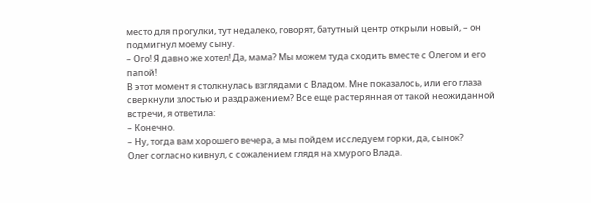место для прогулки, тут недалеко, говорят, батутный центр открыли новый, – он подмигнул моему сыну.
– Ого! Я давно же хотел! Да, мама? Мы можем туда сходить вместе с Олегом и его папой!
В этот момент я столкнулась взглядами с Владом. Мне показалось, или его глаза сверкнули злостью и раздражением? Все еще растерянная от такой неожиданной встречи, я ответила:
– Конечно.
– Ну, тогда вам хорошего вечера, а мы пойдем исследуем горки, да, сынок?
Олег согласно кивнул, с сожалением глядя на хмурого Влада.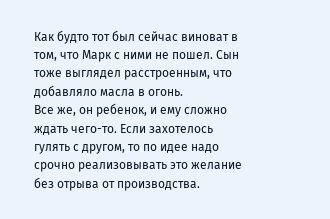Как будто тот был сейчас виноват в том, что Марк с ними не пошел. Сын тоже выглядел расстроенным, что добавляло масла в огонь.
Все же, он ребенок, и ему сложно ждать чего-то. Если захотелось гулять с другом, то по идее надо срочно реализовывать это желание без отрыва от производства.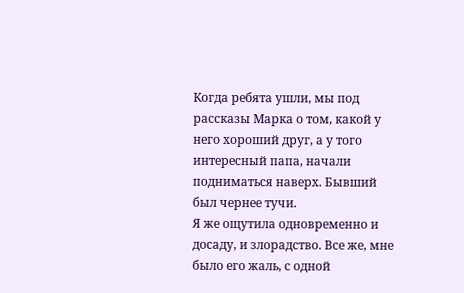Когда ребята ушли, мы под рассказы Марка о том, какой у него хороший друг, а у того интересный папа, начали подниматься наверх. Бывший был чернее тучи.
Я же ощутила одновременно и досаду, и злорадство. Все же, мне было его жаль, с одной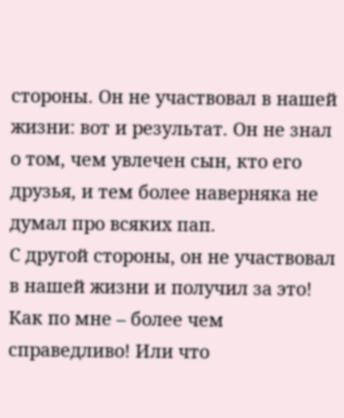стороны. Он не участвовал в нашей жизни: вот и результат. Он не знал о том, чем увлечен сын, кто его друзья, и тем более наверняка не думал про всяких пап.
С другой стороны, он не участвовал в нашей жизни и получил за это! Как по мне – более чем справедливо! Или что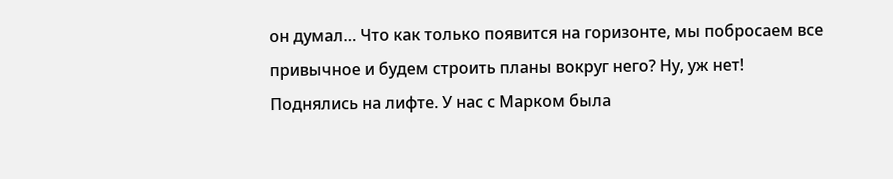он думал… Что как только появится на горизонте, мы побросаем все привычное и будем строить планы вокруг него? Ну, уж нет!
Поднялись на лифте. У нас с Марком была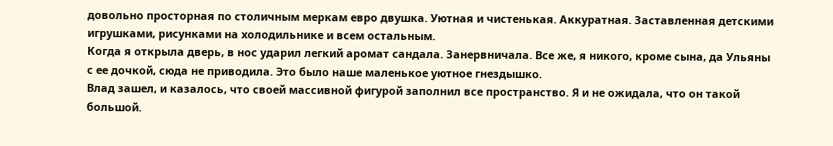довольно просторная по столичным меркам евро двушка. Уютная и чистенькая. Аккуратная. Заставленная детскими игрушками, рисунками на холодильнике и всем остальным.
Когда я открыла дверь, в нос ударил легкий аромат сандала. Занервничала. Все же, я никого, кроме сына, да Ульяны с ее дочкой, сюда не приводила. Это было наше маленькое уютное гнездышко.
Влад зашел, и казалось, что своей массивной фигурой заполнил все пространство. Я и не ожидала, что он такой большой.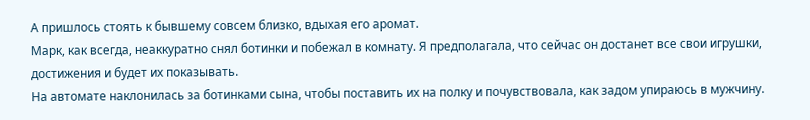А пришлось стоять к бывшему совсем близко, вдыхая его аромат.
Марк, как всегда, неаккуратно снял ботинки и побежал в комнату. Я предполагала, что сейчас он достанет все свои игрушки, достижения и будет их показывать.
На автомате наклонилась за ботинками сына, чтобы поставить их на полку и почувствовала, как задом упираюсь в мужчину.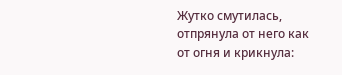Жутко смутилась, отпрянула от него как от огня и крикнула: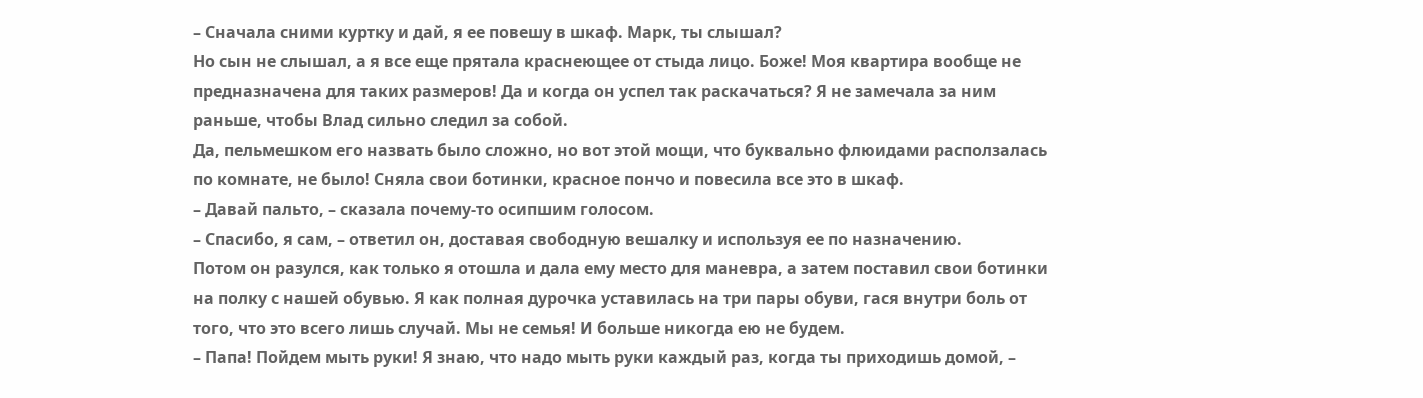– Сначала сними куртку и дай, я ее повешу в шкаф. Марк, ты слышал?
Но сын не слышал, а я все еще прятала краснеющее от стыда лицо. Боже! Моя квартира вообще не предназначена для таких размеров! Да и когда он успел так раскачаться? Я не замечала за ним раньше, чтобы Влад сильно следил за собой.
Да, пельмешком его назвать было сложно, но вот этой мощи, что буквально флюидами расползалась по комнате, не было! Сняла свои ботинки, красное пончо и повесила все это в шкаф.
– Давай пальто, – сказала почему-то осипшим голосом.
– Спасибо, я сам, – ответил он, доставая свободную вешалку и используя ее по назначению.
Потом он разулся, как только я отошла и дала ему место для маневра, а затем поставил свои ботинки на полку с нашей обувью. Я как полная дурочка уставилась на три пары обуви, гася внутри боль от того, что это всего лишь случай. Мы не семья! И больше никогда ею не будем.
– Папа! Пойдем мыть руки! Я знаю, что надо мыть руки каждый раз, когда ты приходишь домой, –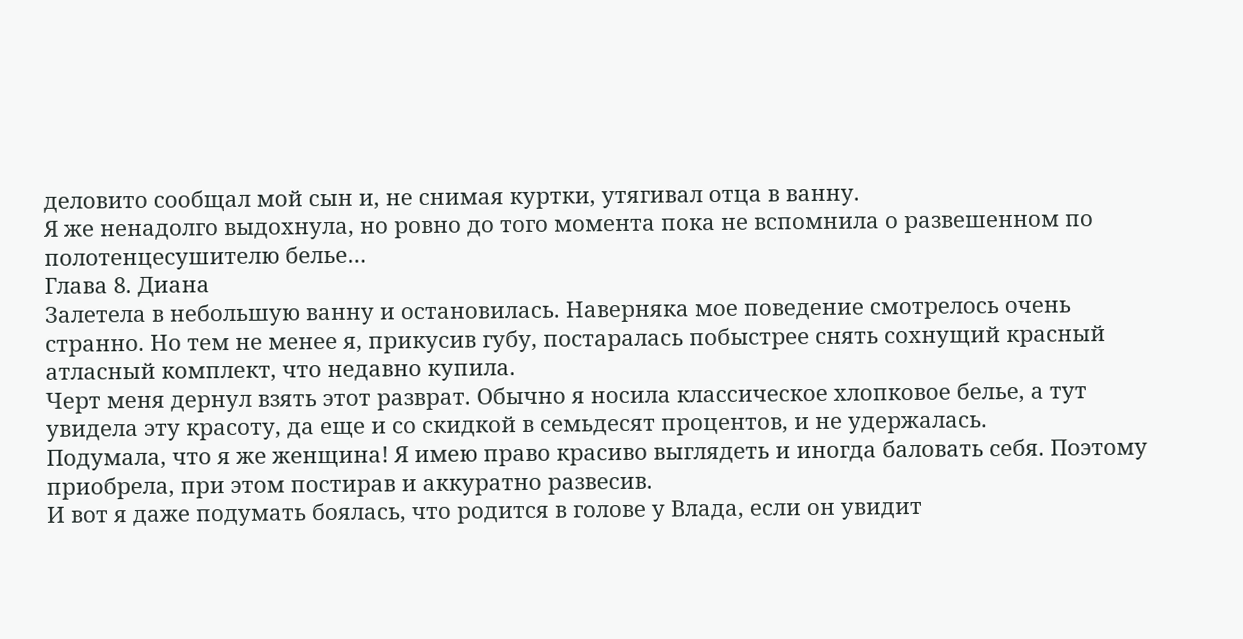деловито сообщал мой сын и, не снимая куртки, утягивал отца в ванну.
Я же ненадолго выдохнула, но ровно до того момента пока не вспомнила о развешенном по полотенцесушителю белье…
Глава 8. Диана
Залетела в небольшую ванну и остановилась. Наверняка мое поведение смотрелось очень странно. Но тем не менее я, прикусив губу, постаралась побыстрее снять сохнущий красный атласный комплект, что недавно купила.
Черт меня дернул взять этот разврат. Обычно я носила классическое хлопковое белье, а тут увидела эту красоту, да еще и со скидкой в семьдесят процентов, и не удержалась.
Подумала, что я же женщина! Я имею право красиво выглядеть и иногда баловать себя. Поэтому приобрела, при этом постирав и аккуратно развесив.
И вот я даже подумать боялась, что родится в голове у Влада, если он увидит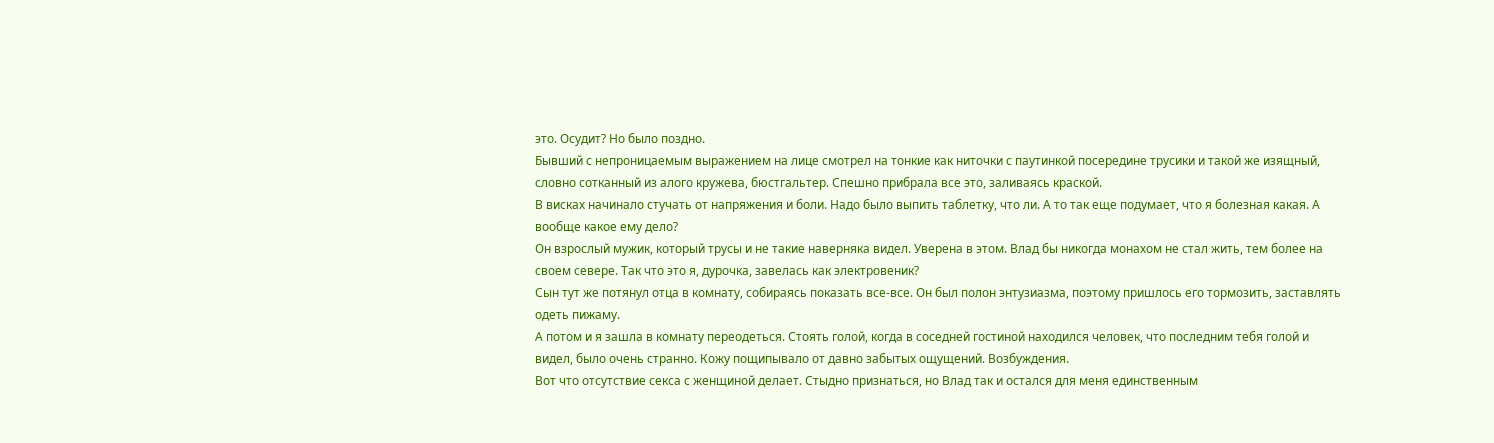это. Осудит? Но было поздно.
Бывший с непроницаемым выражением на лице смотрел на тонкие как ниточки с паутинкой посередине трусики и такой же изящный, словно сотканный из алого кружева, бюстгальтер. Спешно прибрала все это, заливаясь краской.
В висках начинало стучать от напряжения и боли. Надо было выпить таблетку, что ли. А то так еще подумает, что я болезная какая. А вообще какое ему дело?
Он взрослый мужик, который трусы и не такие наверняка видел. Уверена в этом. Влад бы никогда монахом не стал жить, тем более на своем севере. Так что это я, дурочка, завелась как электровеник?
Сын тут же потянул отца в комнату, собираясь показать все-все. Он был полон энтузиазма, поэтому пришлось его тормозить, заставлять одеть пижаму.
А потом и я зашла в комнату переодеться. Стоять голой, когда в соседней гостиной находился человек, что последним тебя голой и видел, было очень странно. Кожу пощипывало от давно забытых ощущений. Возбуждения.
Вот что отсутствие секса с женщиной делает. Стыдно признаться, но Влад так и остался для меня единственным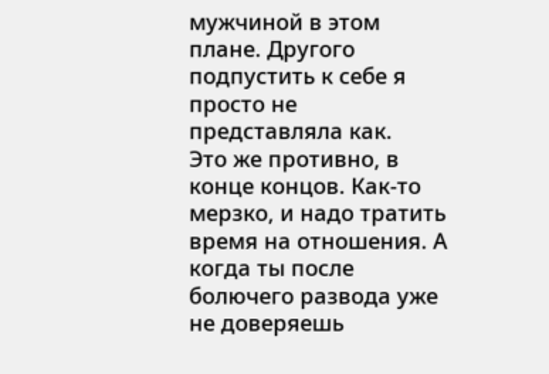мужчиной в этом плане. Другого подпустить к себе я просто не представляла как.
Это же противно, в конце концов. Как-то мерзко, и надо тратить время на отношения. А когда ты после болючего развода уже не доверяешь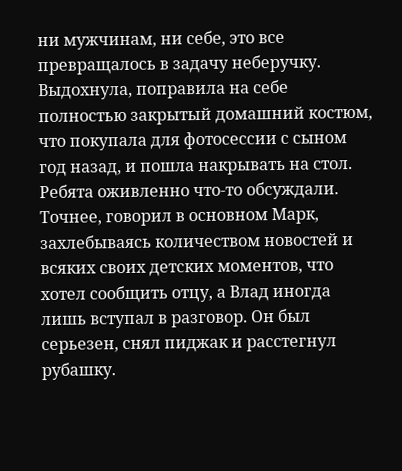ни мужчинам, ни себе, это все превращалось в задачу неберучку.
Выдохнула, поправила на себе полностью закрытый домашний костюм, что покупала для фотосессии с сыном год назад, и пошла накрывать на стол. Ребята оживленно что-то обсуждали.
Точнее, говорил в основном Марк, захлебываясь количеством новостей и всяких своих детских моментов, что хотел сообщить отцу, а Влад иногда лишь вступал в разговор. Он был серьезен, снял пиджак и расстегнул рубашку.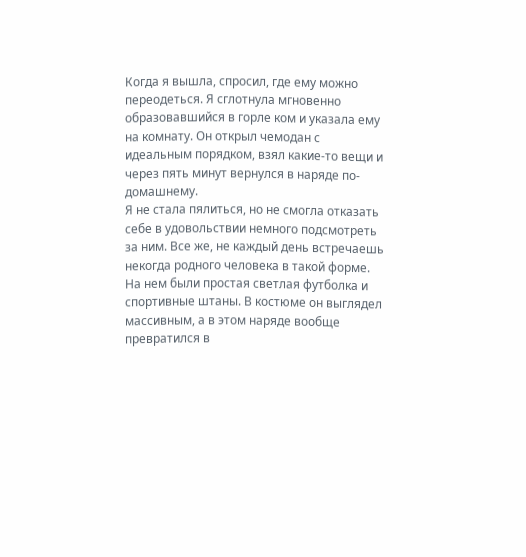Когда я вышла, спросил, где ему можно переодеться. Я сглотнула мгновенно образовавшийся в горле ком и указала ему на комнату. Он открыл чемодан с идеальным порядком, взял какие-то вещи и через пять минут вернулся в наряде по-домашнему.
Я не стала пялиться, но не смогла отказать себе в удовольствии немного подсмотреть за ним. Все же, не каждый день встречаешь некогда родного человека в такой форме.
На нем были простая светлая футболка и спортивные штаны. В костюме он выглядел массивным, а в этом наряде вообще превратился в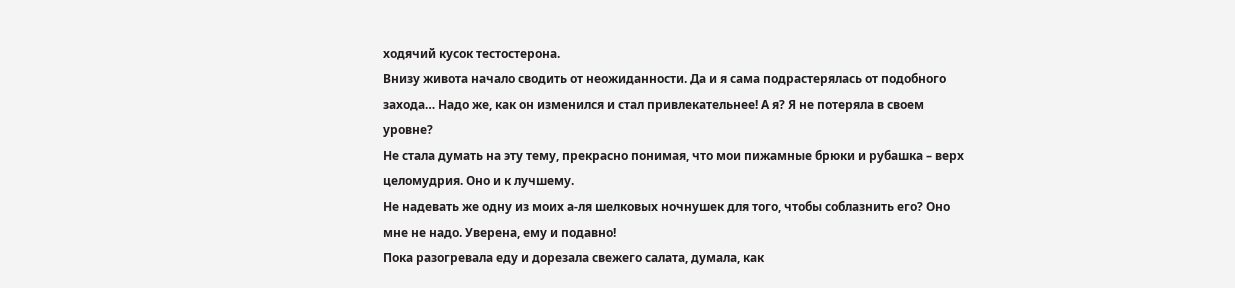ходячий кусок тестостерона.
Внизу живота начало сводить от неожиданности. Да и я сама подрастерялась от подобного захода… Надо же, как он изменился и стал привлекательнее! А я? Я не потеряла в своем уровне?
Не стала думать на эту тему, прекрасно понимая, что мои пижамные брюки и рубашка – верх целомудрия. Оно и к лучшему.
Не надевать же одну из моих а-ля шелковых ночнушек для того, чтобы соблазнить его? Оно мне не надо. Уверена, ему и подавно!
Пока разогревала еду и дорезала свежего салата, думала, как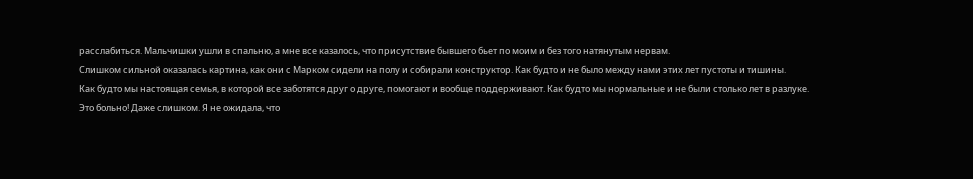расслабиться. Мальчишки ушли в спальню, а мне все казалось, что присутствие бывшего бьет по моим и без того натянутым нервам.
Слишком сильной оказалась картина, как они с Марком сидели на полу и собирали конструктор. Как будто и не было между нами этих лет пустоты и тишины.
Как будто мы настоящая семья, в которой все заботятся друг о друге, помогают и вообще поддерживают. Как будто мы нормальные и не были столько лет в разлуке.
Это больно! Даже слишком. Я не ожидала, что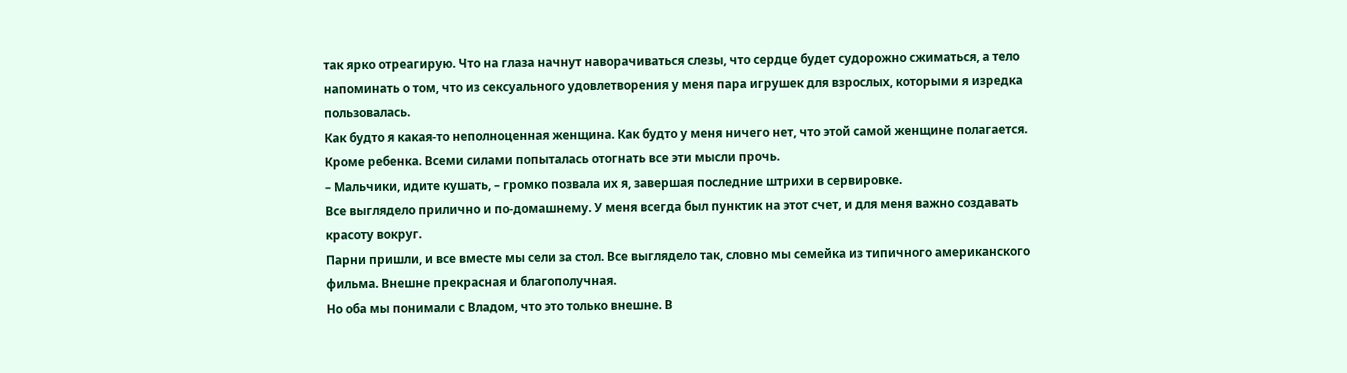так ярко отреагирую. Что на глаза начнут наворачиваться слезы, что сердце будет судорожно сжиматься, а тело напоминать о том, что из сексуального удовлетворения у меня пара игрушек для взрослых, которыми я изредка пользовалась.
Как будто я какая-то неполноценная женщина. Как будто у меня ничего нет, что этой самой женщине полагается. Кроме ребенка. Всеми силами попыталась отогнать все эти мысли прочь.
– Мальчики, идите кушать, – громко позвала их я, завершая последние штрихи в сервировке.
Все выглядело прилично и по-домашнему. У меня всегда был пунктик на этот счет, и для меня важно создавать красоту вокруг.
Парни пришли, и все вместе мы сели за стол. Все выглядело так, словно мы семейка из типичного американского фильма. Внешне прекрасная и благополучная.
Но оба мы понимали с Владом, что это только внешне. В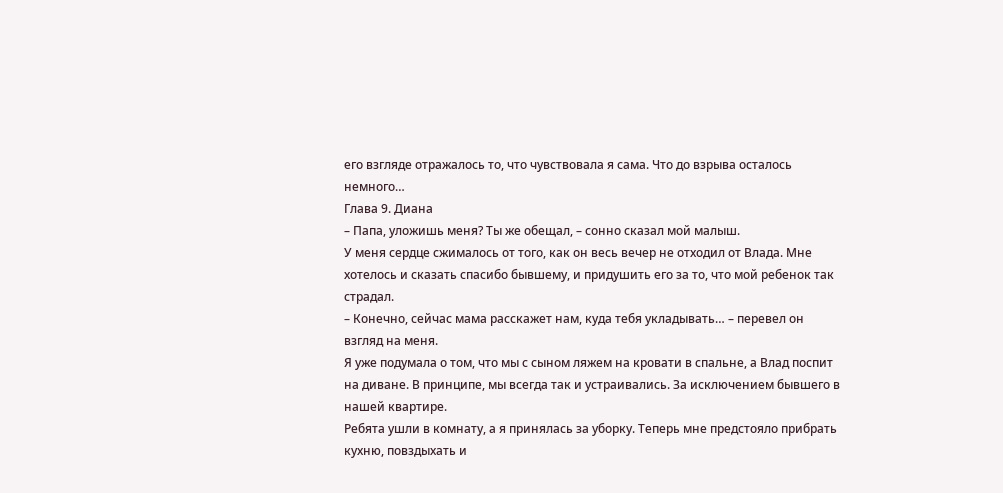его взгляде отражалось то, что чувствовала я сама. Что до взрыва осталось немного…
Глава 9. Диана
– Папа, уложишь меня? Ты же обещал, – сонно сказал мой малыш.
У меня сердце сжималось от того, как он весь вечер не отходил от Влада. Мне хотелось и сказать спасибо бывшему, и придушить его за то, что мой ребенок так страдал.
– Конечно, сейчас мама расскажет нам, куда тебя укладывать… – перевел он взгляд на меня.
Я уже подумала о том, что мы с сыном ляжем на кровати в спальне, а Влад поспит на диване. В принципе, мы всегда так и устраивались. За исключением бывшего в нашей квартире.
Ребята ушли в комнату, а я принялась за уборку. Теперь мне предстояло прибрать кухню, повздыхать и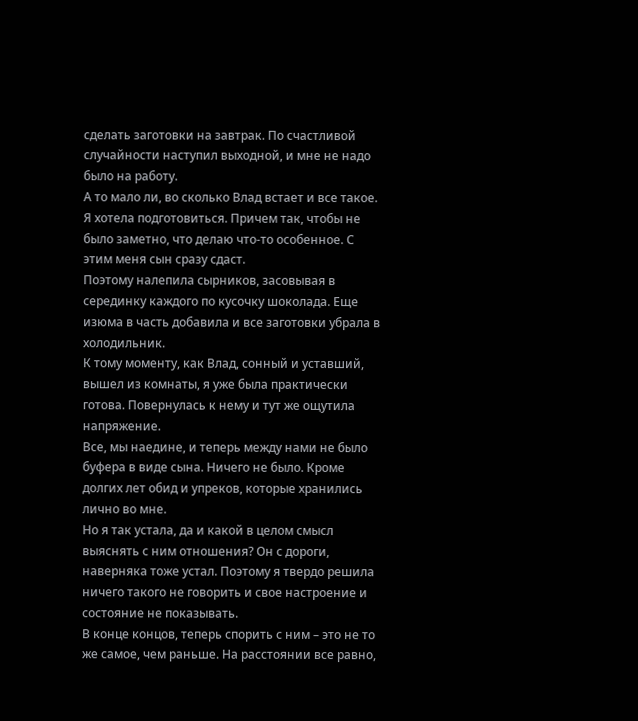сделать заготовки на завтрак. По счастливой случайности наступил выходной, и мне не надо было на работу.
А то мало ли, во сколько Влад встает и все такое. Я хотела подготовиться. Причем так, чтобы не было заметно, что делаю что-то особенное. С этим меня сын сразу сдаст.
Поэтому налепила сырников, засовывая в серединку каждого по кусочку шоколада. Еще изюма в часть добавила и все заготовки убрала в холодильник.
К тому моменту, как Влад, сонный и уставший, вышел из комнаты, я уже была практически готова. Повернулась к нему и тут же ощутила напряжение.
Все, мы наедине, и теперь между нами не было буфера в виде сына. Ничего не было. Кроме долгих лет обид и упреков, которые хранились лично во мне.
Но я так устала, да и какой в целом смысл выяснять с ним отношения? Он с дороги, наверняка тоже устал. Поэтому я твердо решила ничего такого не говорить и свое настроение и состояние не показывать.
В конце концов, теперь спорить с ним – это не то же самое, чем раньше. На расстоянии все равно,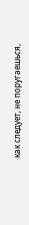как следует, не поругаешься,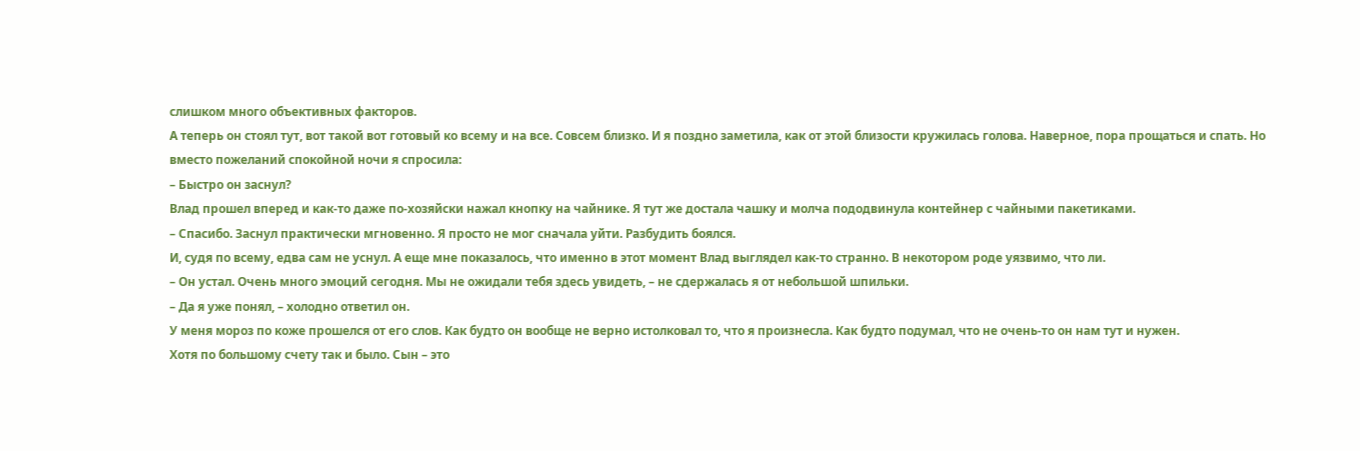слишком много объективных факторов.
А теперь он стоял тут, вот такой вот готовый ко всему и на все. Совсем близко. И я поздно заметила, как от этой близости кружилась голова. Наверное, пора прощаться и спать. Но вместо пожеланий спокойной ночи я спросила:
– Быстро он заснул?
Влад прошел вперед и как-то даже по-хозяйски нажал кнопку на чайнике. Я тут же достала чашку и молча пододвинула контейнер с чайными пакетиками.
– Спасибо. Заснул практически мгновенно. Я просто не мог сначала уйти. Разбудить боялся.
И, судя по всему, едва сам не уснул. А еще мне показалось, что именно в этот момент Влад выглядел как-то странно. В некотором роде уязвимо, что ли.
– Он устал. Очень много эмоций сегодня. Мы не ожидали тебя здесь увидеть, – не сдержалась я от небольшой шпильки.
– Да я уже понял, – холодно ответил он.
У меня мороз по коже прошелся от его слов. Как будто он вообще не верно истолковал то, что я произнесла. Как будто подумал, что не очень-то он нам тут и нужен.
Хотя по большому счету так и было. Сын – это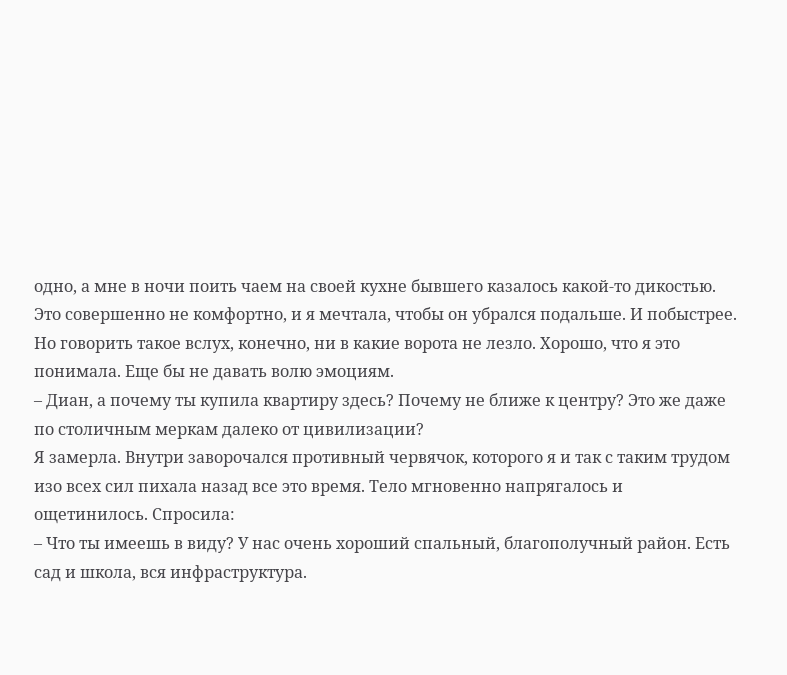одно, а мне в ночи поить чаем на своей кухне бывшего казалось какой-то дикостью. Это совершенно не комфортно, и я мечтала, чтобы он убрался подальше. И побыстрее.
Но говорить такое вслух, конечно, ни в какие ворота не лезло. Хорошо, что я это понимала. Еще бы не давать волю эмоциям.
– Диан, а почему ты купила квартиру здесь? Почему не ближе к центру? Это же даже по столичным меркам далеко от цивилизации?
Я замерла. Внутри заворочался противный червячок, которого я и так с таким трудом изо всех сил пихала назад все это время. Тело мгновенно напрягалось и ощетинилось. Спросила:
– Что ты имеешь в виду? У нас очень хороший спальный, благополучный район. Есть сад и школа, вся инфраструктура.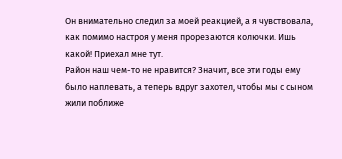Он внимательно следил за моей реакцией, а я чувствовала, как помимо настроя у меня прорезаются колючки. Ишь какой! Приехал мне тут.
Район наш чем-то не нравится? Значит, все эти годы ему было наплевать, а теперь вдруг захотел, чтобы мы с сыном жили поближе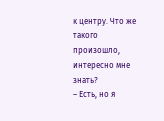к центру. Что же такого произошло, интересно мне знать?
– Есть, но я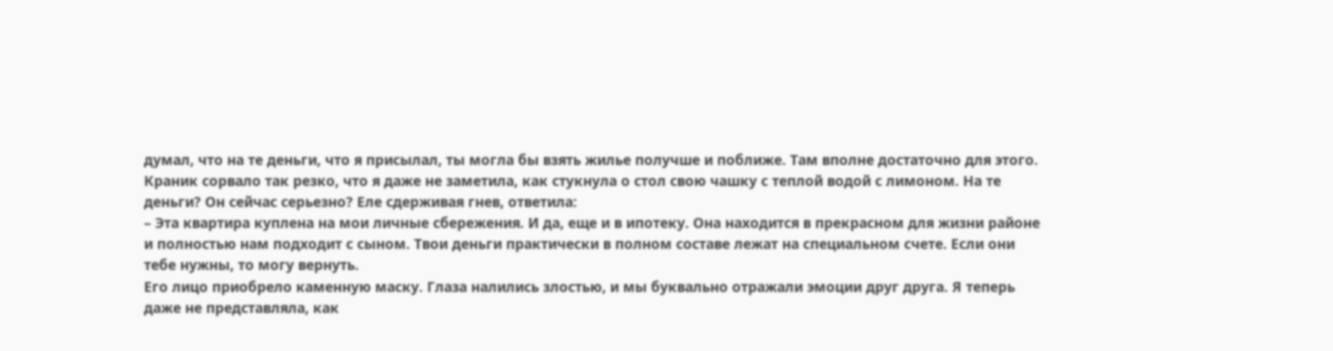думал, что на те деньги, что я присылал, ты могла бы взять жилье получше и поближе. Там вполне достаточно для этого.
Краник сорвало так резко, что я даже не заметила, как стукнула о стол свою чашку с теплой водой с лимоном. На те деньги? Он сейчас серьезно? Еле сдерживая гнев, ответила:
– Эта квартира куплена на мои личные сбережения. И да, еще и в ипотеку. Она находится в прекрасном для жизни районе и полностью нам подходит с сыном. Твои деньги практически в полном составе лежат на специальном счете. Если они тебе нужны, то могу вернуть.
Его лицо приобрело каменную маску. Глаза налились злостью, и мы буквально отражали эмоции друг друга. Я теперь даже не представляла, как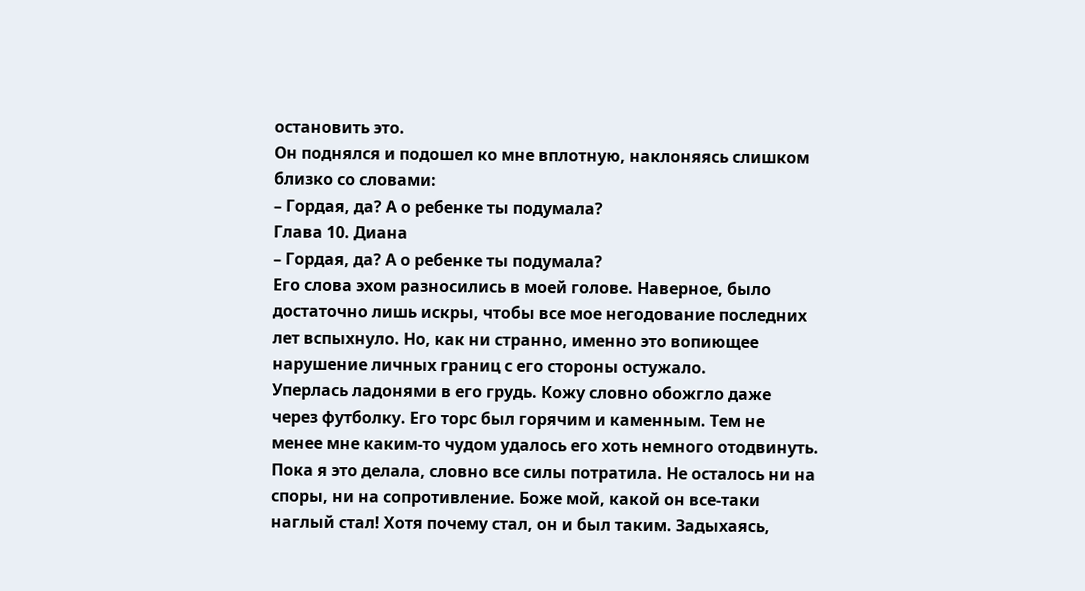остановить это.
Он поднялся и подошел ко мне вплотную, наклоняясь слишком близко со словами:
– Гордая, да? А о ребенке ты подумала?
Глава 10. Диана
– Гордая, да? А о ребенке ты подумала?
Его слова эхом разносились в моей голове. Наверное, было достаточно лишь искры, чтобы все мое негодование последних лет вспыхнуло. Но, как ни странно, именно это вопиющее нарушение личных границ с его стороны остужало.
Уперлась ладонями в его грудь. Кожу словно обожгло даже через футболку. Его торс был горячим и каменным. Тем не менее мне каким-то чудом удалось его хоть немного отодвинуть.
Пока я это делала, словно все силы потратила. Не осталось ни на споры, ни на сопротивление. Боже мой, какой он все-таки наглый стал! Хотя почему стал, он и был таким. Задыхаясь,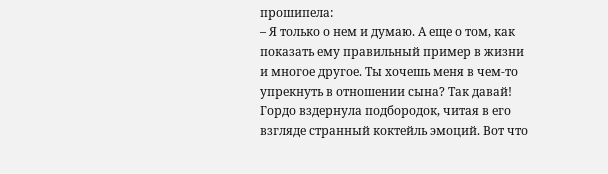прошипела:
– Я только о нем и думаю. А еще о том, как показать ему правильный пример в жизни и многое другое. Ты хочешь меня в чем-то упрекнуть в отношении сына? Так давай!
Гордо вздернула подбородок, читая в его взгляде странный коктейль эмоций. Вот что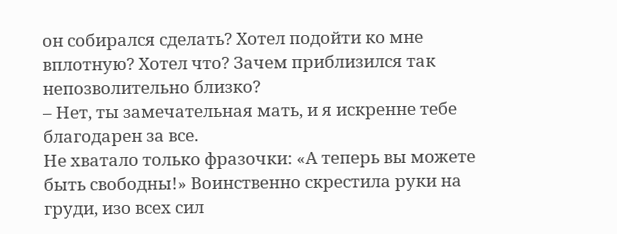он собирался сделать? Хотел подойти ко мне вплотную? Хотел что? Зачем приблизился так непозволительно близко?
– Нет, ты замечательная мать, и я искренне тебе благодарен за все.
Не хватало только фразочки: «А теперь вы можете быть свободны!» Воинственно скрестила руки на груди, изо всех сил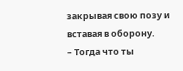закрывая свою позу и вставая в оборону.
– Тогда что ты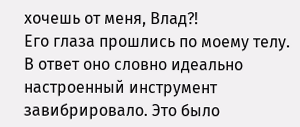хочешь от меня, Влад?!
Его глаза прошлись по моему телу. В ответ оно словно идеально настроенный инструмент завибрировало. Это было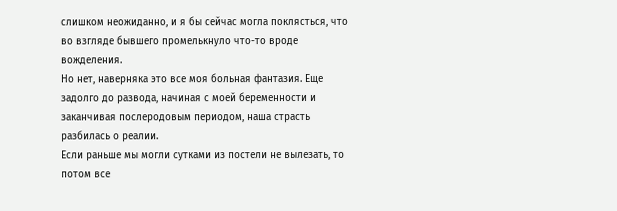слишком неожиданно, и я бы сейчас могла поклясться, что во взгляде бывшего промелькнуло что-то вроде вожделения.
Но нет, наверняка это все моя больная фантазия. Еще задолго до развода, начиная с моей беременности и заканчивая послеродовым периодом, наша страсть разбилась о реалии.
Если раньше мы могли сутками из постели не вылезать, то потом все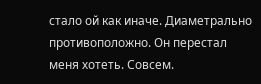стало ой как иначе. Диаметрально противоположно. Он перестал меня хотеть. Совсем.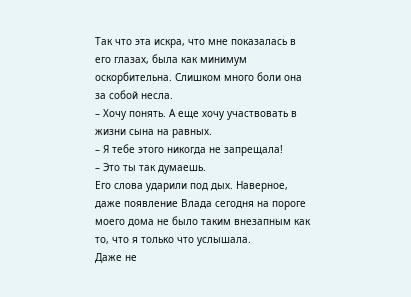Так что эта искра, что мне показалась в его глазах, была как минимум оскорбительна. Слишком много боли она за собой несла.
– Хочу понять. А еще хочу участвовать в жизни сына на равных.
– Я тебе этого никогда не запрещала!
– Это ты так думаешь.
Его слова ударили под дых. Наверное, даже появление Влада сегодня на пороге моего дома не было таким внезапным как то, что я только что услышала.
Даже не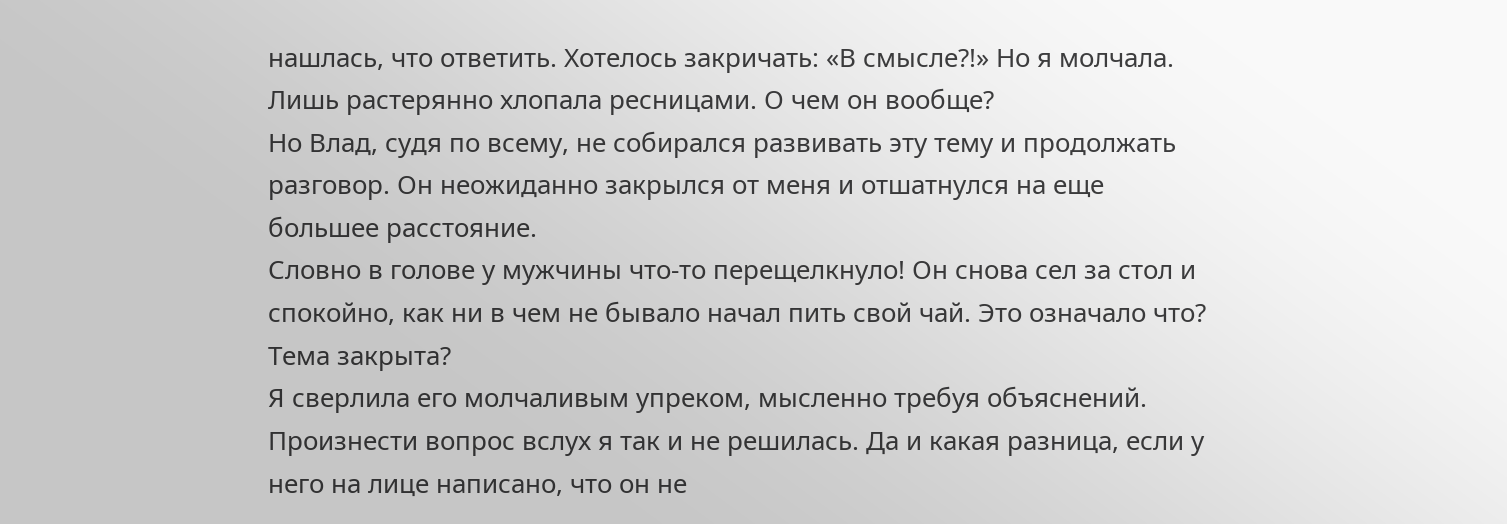нашлась, что ответить. Хотелось закричать: «В смысле?!» Но я молчала. Лишь растерянно хлопала ресницами. О чем он вообще?
Но Влад, судя по всему, не собирался развивать эту тему и продолжать разговор. Он неожиданно закрылся от меня и отшатнулся на еще большее расстояние.
Словно в голове у мужчины что-то перещелкнуло! Он снова сел за стол и спокойно, как ни в чем не бывало начал пить свой чай. Это означало что? Тема закрыта?
Я сверлила его молчаливым упреком, мысленно требуя объяснений. Произнести вопрос вслух я так и не решилась. Да и какая разница, если у него на лице написано, что он не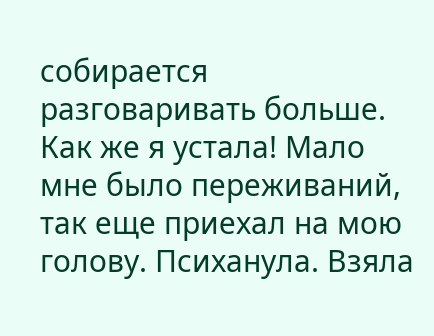собирается разговаривать больше.
Как же я устала! Мало мне было переживаний, так еще приехал на мою голову. Психанула. Взяла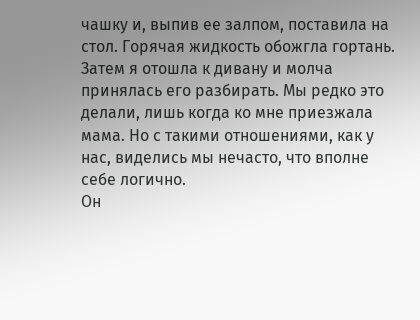чашку и, выпив ее залпом, поставила на стол. Горячая жидкость обожгла гортань.
Затем я отошла к дивану и молча принялась его разбирать. Мы редко это делали, лишь когда ко мне приезжала мама. Но с такими отношениями, как у нас, виделись мы нечасто, что вполне себе логично.
Он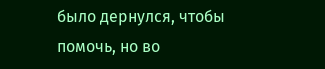было дернулся, чтобы помочь, но во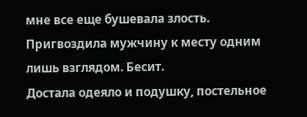мне все еще бушевала злость. Пригвоздила мужчину к месту одним лишь взглядом. Бесит.
Достала одеяло и подушку, постельное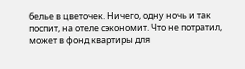белье в цветочек. Ничего, одну ночь и так поспит, на отеле сэкономит. Что не потратил, может в фонд квартиры для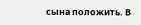сына положить. В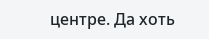центре. Да хоть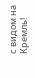с видом на Кремль!